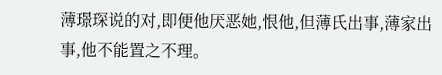薄璟琛说的对,即便他厌恶她,恨他,但薄氏出事,薄家出事,他不能置之不理。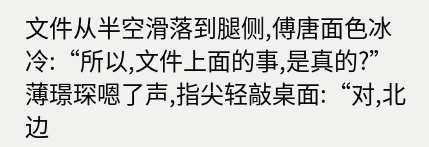文件从半空滑落到腿侧,傅唐面色冰冷:“所以,文件上面的事,是真的?”
薄璟琛嗯了声,指尖轻敲桌面:“对,北边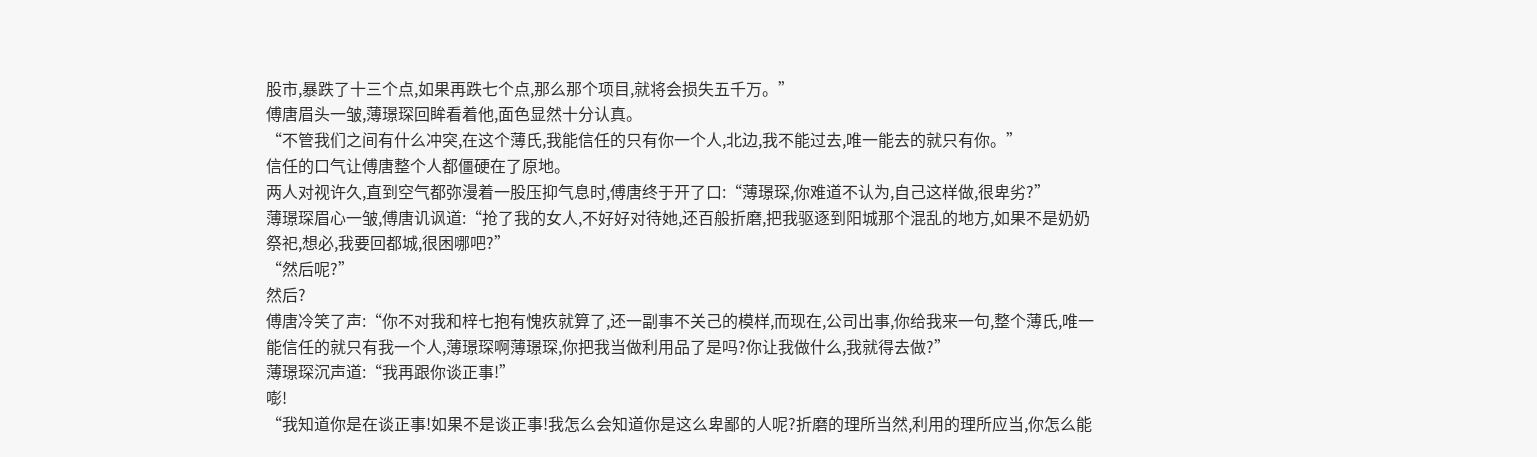股市,暴跌了十三个点,如果再跌七个点,那么那个项目,就将会损失五千万。”
傅唐眉头一皱,薄璟琛回眸看着他,面色显然十分认真。
“不管我们之间有什么冲突,在这个薄氏,我能信任的只有你一个人,北边,我不能过去,唯一能去的就只有你。”
信任的口气让傅唐整个人都僵硬在了原地。
两人对视许久,直到空气都弥漫着一股压抑气息时,傅唐终于开了口:“薄璟琛,你难道不认为,自己这样做,很卑劣?”
薄璟琛眉心一皱,傅唐讥讽道:“抢了我的女人,不好好对待她,还百般折磨,把我驱逐到阳城那个混乱的地方,如果不是奶奶祭祀,想必,我要回都城,很困哪吧?”
“然后呢?”
然后?
傅唐冷笑了声:“你不对我和梓七抱有愧疚就算了,还一副事不关己的模样,而现在,公司出事,你给我来一句,整个薄氏,唯一能信任的就只有我一个人,薄璟琛啊薄璟琛,你把我当做利用品了是吗?你让我做什么,我就得去做?”
薄璟琛沉声道:“我再跟你谈正事!”
嘭!
“我知道你是在谈正事!如果不是谈正事!我怎么会知道你是这么卑鄙的人呢?折磨的理所当然,利用的理所应当,你怎么能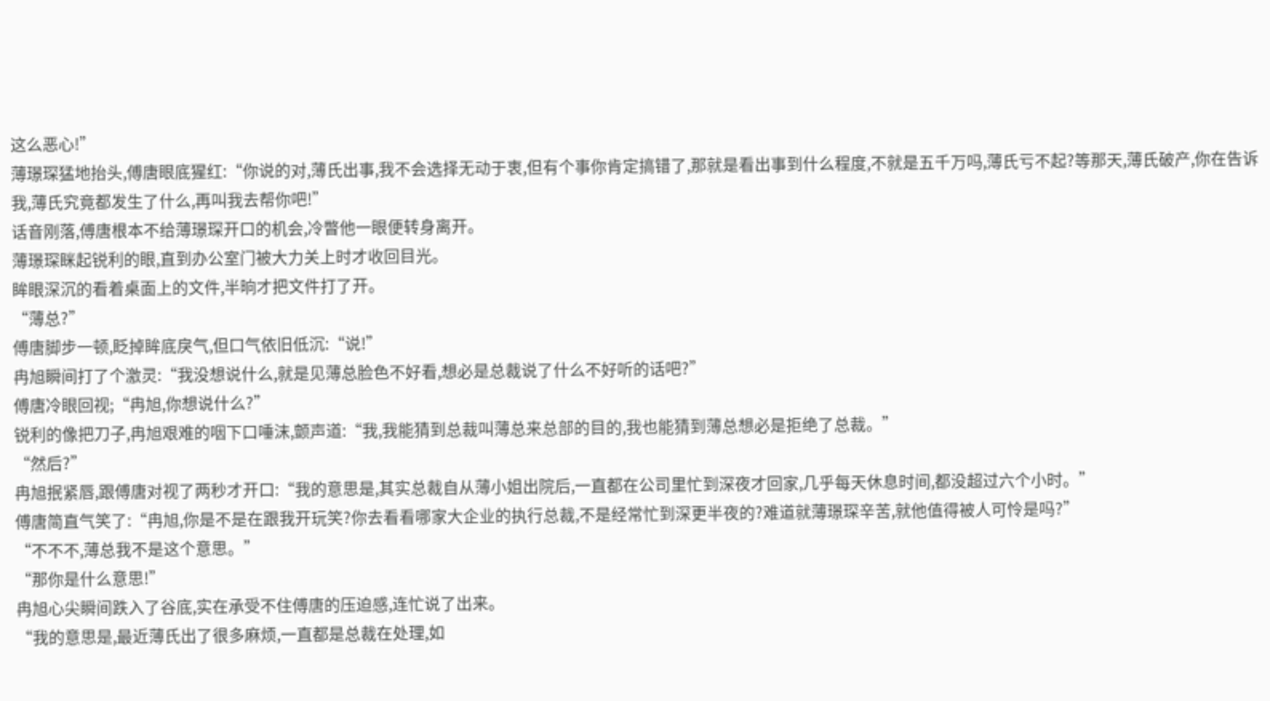这么恶心!”
薄璟琛猛地抬头,傅唐眼底猩红:“你说的对,薄氏出事,我不会选择无动于衷,但有个事你肯定搞错了,那就是看出事到什么程度,不就是五千万吗,薄氏亏不起?等那天,薄氏破产,你在告诉我,薄氏究竟都发生了什么,再叫我去帮你吧!”
话音刚落,傅唐根本不给薄璟琛开口的机会,冷瞥他一眼便转身离开。
薄璟琛眯起锐利的眼,直到办公室门被大力关上时才收回目光。
眸眼深沉的看着桌面上的文件,半晌才把文件打了开。
“薄总?”
傅唐脚步一顿,眨掉眸底戾气,但口气依旧低沉:“说!”
冉旭瞬间打了个激灵:“我没想说什么,就是见薄总脸色不好看,想必是总裁说了什么不好听的话吧?”
傅唐冷眼回视;“冉旭,你想说什么?”
锐利的像把刀子,冉旭艰难的咽下口唾沫,颤声道:“我,我能猜到总裁叫薄总来总部的目的,我也能猜到薄总想必是拒绝了总裁。”
“然后?”
冉旭抿紧唇,跟傅唐对视了两秒才开口:“我的意思是,其实总裁自从薄小姐出院后,一直都在公司里忙到深夜才回家,几乎每天休息时间,都没超过六个小时。”
傅唐简直气笑了:“冉旭,你是不是在跟我开玩笑?你去看看哪家大企业的执行总裁,不是经常忙到深更半夜的?难道就薄璟琛辛苦,就他值得被人可怜是吗?”
“不不不,薄总我不是这个意思。”
“那你是什么意思!”
冉旭心尖瞬间跌入了谷底,实在承受不住傅唐的压迫感,连忙说了出来。
“我的意思是,最近薄氏出了很多麻烦,一直都是总裁在处理,如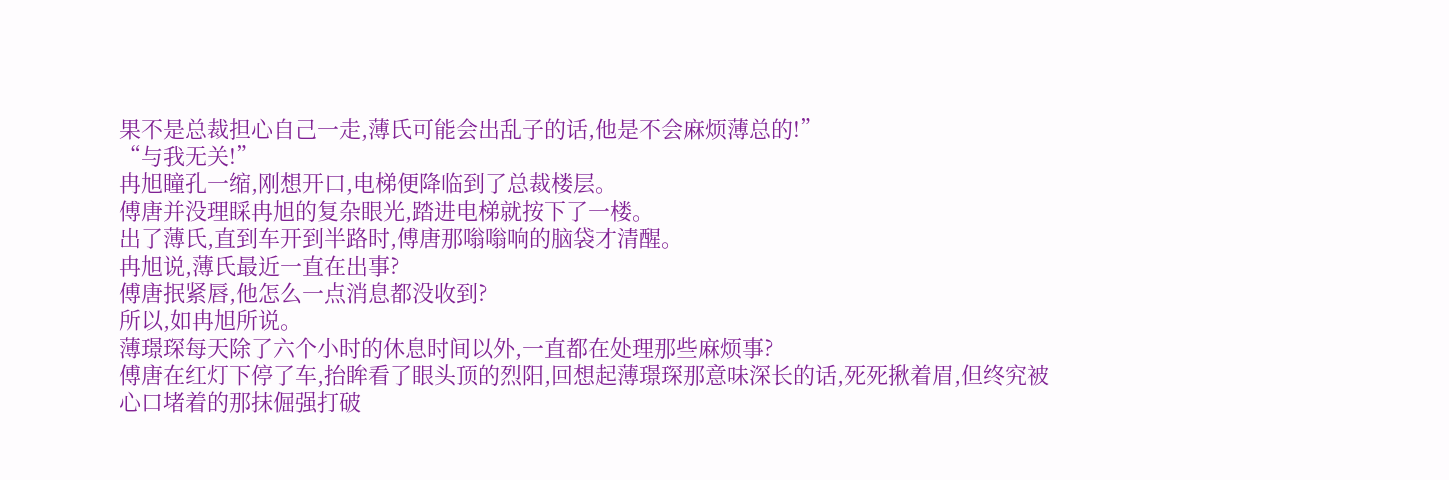果不是总裁担心自己一走,薄氏可能会出乱子的话,他是不会麻烦薄总的!”
“与我无关!”
冉旭瞳孔一缩,刚想开口,电梯便降临到了总裁楼层。
傅唐并没理睬冉旭的复杂眼光,踏进电梯就按下了一楼。
出了薄氏,直到车开到半路时,傅唐那嗡嗡响的脑袋才清醒。
冉旭说,薄氏最近一直在出事?
傅唐抿紧唇,他怎么一点消息都没收到?
所以,如冉旭所说。
薄璟琛每天除了六个小时的休息时间以外,一直都在处理那些麻烦事?
傅唐在红灯下停了车,抬眸看了眼头顶的烈阳,回想起薄璟琛那意味深长的话,死死揪着眉,但终究被心口堵着的那抹倔强打破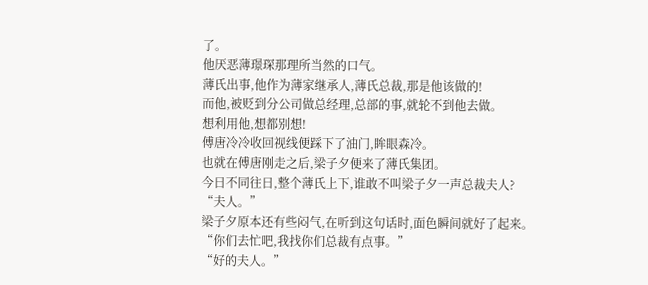了。
他厌恶薄璟琛那理所当然的口气。
薄氏出事,他作为薄家继承人,薄氏总裁,那是他该做的!
而他,被贬到分公司做总经理,总部的事,就轮不到他去做。
想利用他,想都别想!
傅唐冷冷收回视线便踩下了油门,眸眼森冷。
也就在傅唐刚走之后,梁子夕便来了薄氏集团。
今日不同往日,整个薄氏上下,谁敢不叫梁子夕一声总裁夫人?
“夫人。”
梁子夕原本还有些闷气,在听到这句话时,面色瞬间就好了起来。
“你们去忙吧,我找你们总裁有点事。”
“好的夫人。”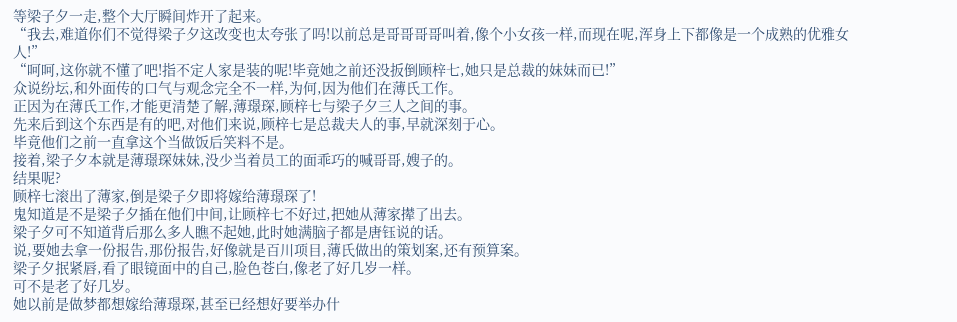等梁子夕一走,整个大厅瞬间炸开了起来。
“我去,难道你们不觉得梁子夕这改变也太夸张了吗!以前总是哥哥哥哥叫着,像个小女孩一样,而现在呢,浑身上下都像是一个成熟的优雅女人!”
“呵呵,这你就不懂了吧!指不定人家是装的呢!毕竟她之前还没扳倒顾梓七,她只是总裁的妹妹而已!”
众说纷坛,和外面传的口气与观念完全不一样,为何,因为他们在薄氏工作。
正因为在薄氏工作,才能更清楚了解,薄璟琛,顾梓七与梁子夕三人之间的事。
先来后到这个东西是有的吧,对他们来说,顾梓七是总裁夫人的事,早就深刻于心。
毕竟他们之前一直拿这个当做饭后笑料不是。
接着,梁子夕本就是薄璟琛妹妹,没少当着员工的面乖巧的喊哥哥,嫂子的。
结果呢?
顾梓七滚出了薄家,倒是梁子夕即将嫁给薄璟琛了!
鬼知道是不是梁子夕插在他们中间,让顾梓七不好过,把她从薄家撵了出去。
梁子夕可不知道背后那么多人瞧不起她,此时她满脑子都是唐钰说的话。
说,要她去拿一份报告,那份报告,好像就是百川项目,薄氏做出的策划案,还有预算案。
梁子夕抿紧唇,看了眼镜面中的自己,脸色苍白,像老了好几岁一样。
可不是老了好几岁。
她以前是做梦都想嫁给薄璟琛,甚至已经想好要举办什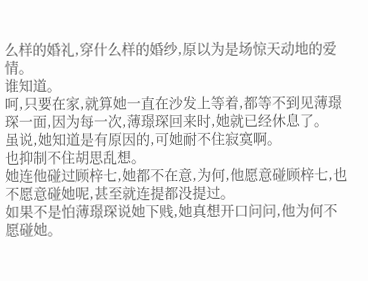么样的婚礼,穿什么样的婚纱,原以为是场惊天动地的爱情。
谁知道。
呵,只要在家,就算她一直在沙发上等着,都等不到见薄璟琛一面,因为每一次,薄璟琛回来时,她就已经休息了。
虽说,她知道是有原因的,可她耐不住寂寞啊。
也抑制不住胡思乱想。
她连他碰过顾梓七,她都不在意,为何,他愿意碰顾梓七,也不愿意碰她呢,甚至就连提都没提过。
如果不是怕薄璟琛说她下贱,她真想开口问问,他为何不愿碰她。